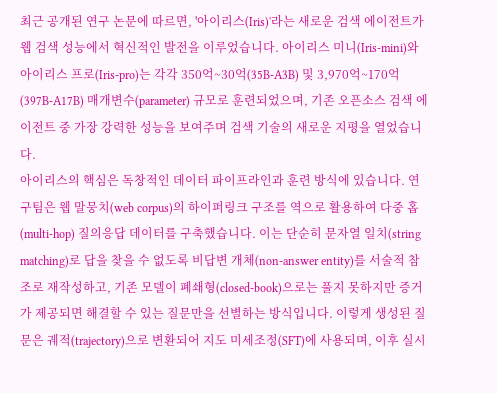최근 공개된 연구 논문에 따르면, '아이리스(Iris)'라는 새로운 검색 에이전트가 웹 검색 성능에서 혁신적인 발전을 이루었습니다. 아이리스 미니(Iris-mini)와 아이리스 프로(Iris-pro)는 각각 350억~30억(35B-A3B) 및 3,970억~170억(397B-A17B) 매개변수(parameter) 규모로 훈련되었으며, 기존 오픈소스 검색 에이전트 중 가장 강력한 성능을 보여주며 검색 기술의 새로운 지평을 열었습니다.
아이리스의 핵심은 독창적인 데이터 파이프라인과 훈련 방식에 있습니다. 연구팀은 웹 말뭉치(web corpus)의 하이퍼링크 구조를 역으로 활용하여 다중 홉(multi-hop) 질의응답 데이터를 구축했습니다. 이는 단순히 문자열 일치(string matching)로 답을 찾을 수 없도록 비답변 개체(non-answer entity)를 서술적 참조로 재작성하고, 기존 모델이 폐쇄형(closed-book)으로는 풀지 못하지만 증거가 제공되면 해결할 수 있는 질문만을 선별하는 방식입니다. 이렇게 생성된 질문은 궤적(trajectory)으로 변환되어 지도 미세조정(SFT)에 사용되며, 이후 실시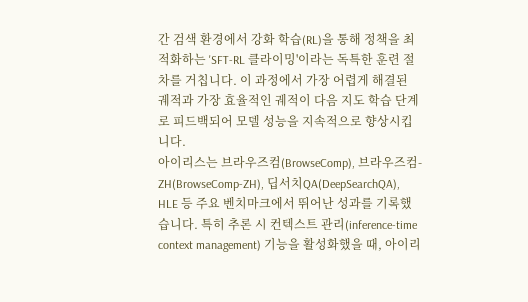간 검색 환경에서 강화 학습(RL)을 통해 정책을 최적화하는 'SFT-RL 클라이밍'이라는 독특한 훈련 절차를 거칩니다. 이 과정에서 가장 어렵게 해결된 궤적과 가장 효율적인 궤적이 다음 지도 학습 단계로 피드백되어 모델 성능을 지속적으로 향상시킵니다.
아이리스는 브라우즈컴(BrowseComp), 브라우즈컴-ZH(BrowseComp-ZH), 딥서치QA(DeepSearchQA), HLE 등 주요 벤치마크에서 뛰어난 성과를 기록했습니다. 특히 추론 시 컨텍스트 관리(inference-time context management) 기능을 활성화했을 때, 아이리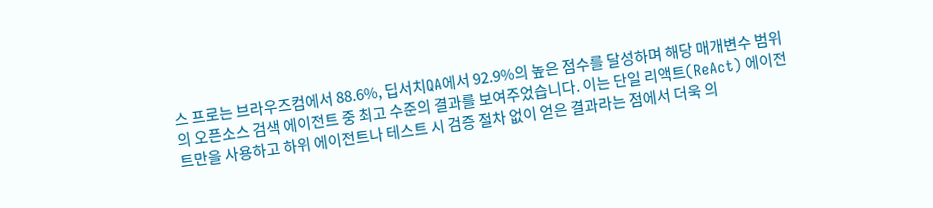스 프로는 브라우즈컴에서 88.6%, 딥서치QA에서 92.9%의 높은 점수를 달성하며 해당 매개변수 범위의 오픈소스 검색 에이전트 중 최고 수준의 결과를 보여주었습니다. 이는 단일 리액트(ReAct) 에이전트만을 사용하고 하위 에이전트나 테스트 시 검증 절차 없이 얻은 결과라는 점에서 더욱 의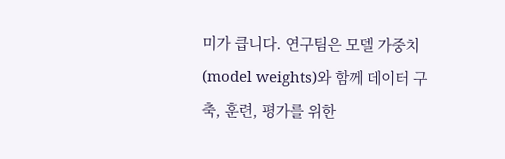미가 큽니다. 연구팀은 모델 가중치(model weights)와 함께 데이터 구축, 훈련, 평가를 위한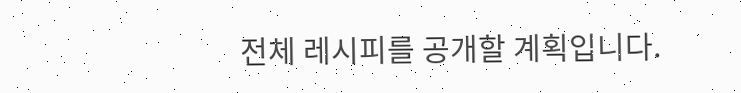전체 레시피를 공개할 계획입니다.